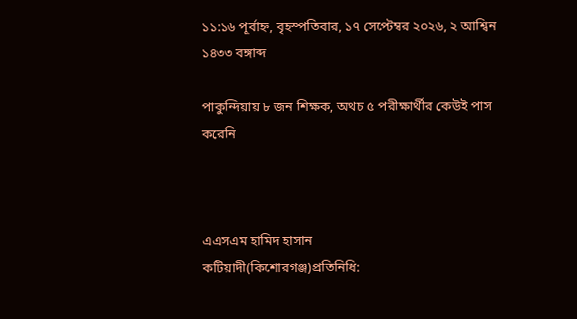১১:১৬ পূর্বাহ্ন, বৃহস্পতিবার, ১৭ সেপ্টেম্বর ২০২৬, ২ আশ্বিন ১৪৩৩ বঙ্গাব্দ

পাকুন্দিয়ায় ৮ জন শিক্ষক, অথচ ৫ পরীক্ষার্থীর কেউই পাস করেনি



এএসএম হামিদ হাসান
কটিয়াদী(কিশোরগঞ্জ)প্রতিনিধি: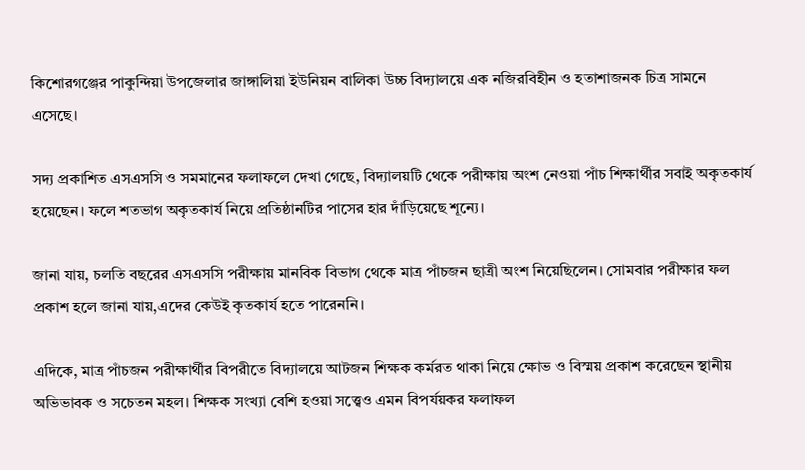কিশোরগঞ্জের পাকুন্দিয়া উপজেলার জাঙ্গালিয়া ইউনিয়ন বালিকা উচ্চ বিদ্যালয়ে এক নজিরবিহীন ও হতাশাজনক চিত্র সামনে এসেছে।

সদ্য প্রকাশিত এসএসসি ও সমমানের ফলাফলে দেখা গেছে, বিদ্যালয়টি থেকে পরীক্ষায় অংশ নেওয়া পাঁচ শিক্ষার্থীর সবাই অকৃতকার্য হয়েছেন। ফলে শতভাগ অকৃতকার্য নিয়ে প্রতিষ্ঠানটির পাসের হার দাঁড়িয়েছে শূন্যে।

জানা যায়, চলতি বছরের এসএসসি পরীক্ষায় মানবিক বিভাগ থেকে মাত্র পাঁচজন ছাত্রী অংশ নিয়েছিলেন। সোমবার পরীক্ষার ফল প্রকাশ হলে জানা যায়,এদের কেউই কৃতকার্য হতে পারেননি।

এদিকে, মাত্র পাঁচজন পরীক্ষার্থীর বিপরীতে বিদ্যালয়ে আটজন শিক্ষক কর্মরত থাকা নিয়ে ক্ষোভ ও বিস্ময় প্রকাশ করেছেন স্থানীয় অভিভাবক ও সচেতন মহল। শিক্ষক সংখ্যা বেশি হওয়া সত্ত্বেও এমন বিপর্যয়কর ফলাফল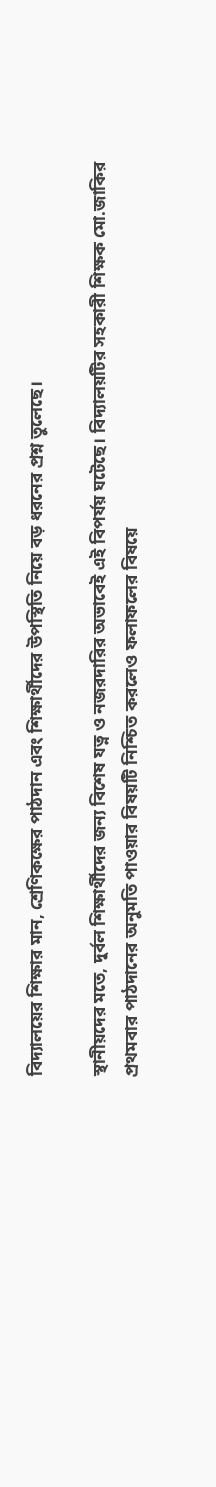বিদ্যালয়ের শিক্ষার মান, শ্রেণিকক্ষের পাঠদান এবং শিক্ষার্থীদের উপস্থিতি নিয়ে বড় ধরনের প্রশ্ন তুলেছে।

স্থানীয়দের মতে, দুর্বল শিক্ষার্থীদের জন্য বিশেষ যত্ন ও নজরদারির অভাবেই এই বিপর্যয় ঘটেছে। বিদ্যালয়টির সহকারী শিক্ষক মো.জাকির প্রথমবার পাঠদানের অনুমতি পাওয়ার বিষয়টি নিশ্চিত করলেও ফলাফলের বিষয়ে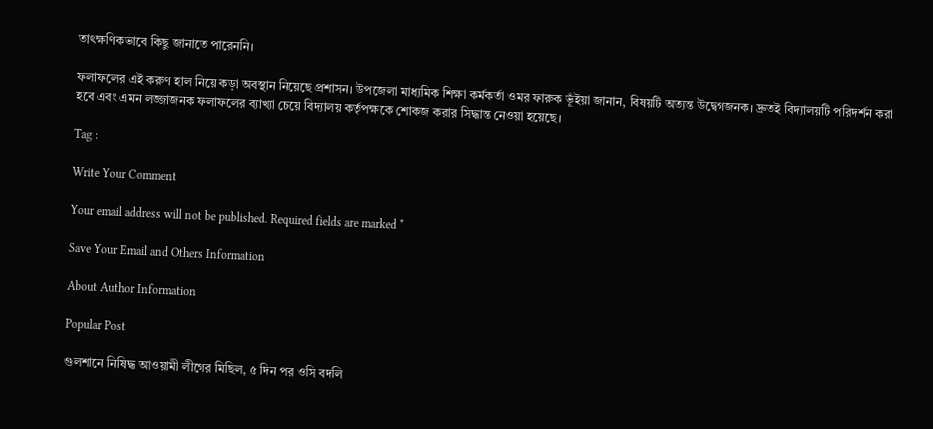তাৎক্ষণিকভাবে কিছু জানাতে পারেননি।

ফলাফলের এই করুণ হাল নিয়ে কড়া অবস্থান নিয়েছে প্রশাসন। উপজেলা মাধ্যমিক শিক্ষা কর্মকর্তা ওমর ফারুক ভূঁইয়া জানান, বিষয়টি অত্যন্ত উদ্বেগজনক। দ্রুতই বিদ্যালয়টি পরিদর্শন করা হবে এবং এমন লজ্জাজনক ফলাফলের ব্যাখ্যা চেয়ে বিদ্যালয় কর্তৃপক্ষকে শোকজ করার সিদ্ধান্ত নেওয়া হয়েছে।

Tag :

Write Your Comment

Your email address will not be published. Required fields are marked *

Save Your Email and Others Information

About Author Information

Popular Post

গুলশানে নিষিদ্ধ আওয়ামী লীগের মিছিল, ৫ দিন পর ওসি বদলি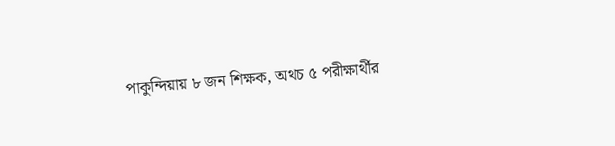পাকুন্দিয়ায় ৮ জন শিক্ষক, অথচ ৫ পরীক্ষার্থীর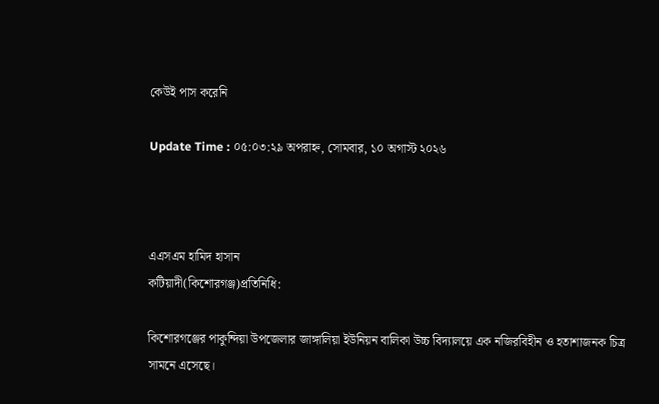কেউই পাস করেনি

Update Time : ০৫:০৩:২৯ অপরাহ্ন, সোমবার, ১০ অগাস্ট ২০২৬



এএসএম হামিদ হাসান
কটিয়াদী(কিশোরগঞ্জ)প্রতিনিধি:

কিশোরগঞ্জের পাকুন্দিয়া উপজেলার জাঙ্গালিয়া ইউনিয়ন বালিকা উচ্চ বিদ্যালয়ে এক নজিরবিহীন ও হতাশাজনক চিত্র সামনে এসেছে।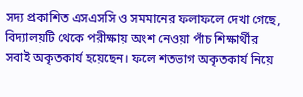সদ্য প্রকাশিত এসএসসি ও সমমানের ফলাফলে দেখা গেছে, বিদ্যালয়টি থেকে পরীক্ষায় অংশ নেওয়া পাঁচ শিক্ষার্থীর সবাই অকৃতকার্য হয়েছেন। ফলে শতভাগ অকৃতকার্য নিয়ে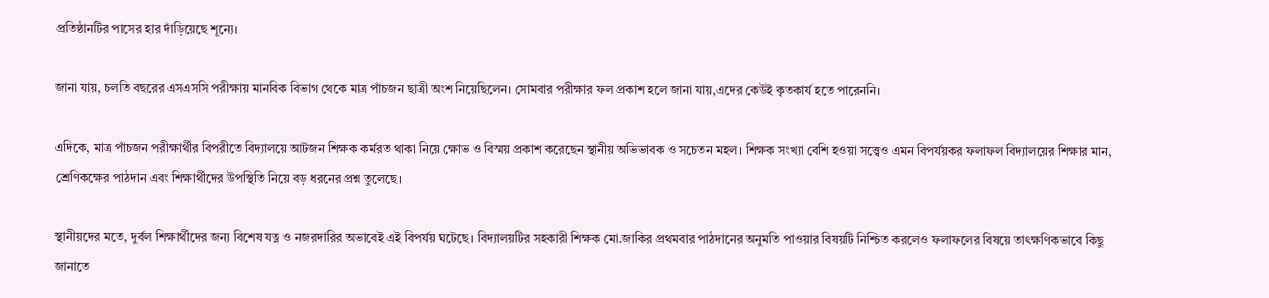প্রতিষ্ঠানটির পাসের হার দাঁড়িয়েছে শূন্যে।

জানা যায়, চলতি বছরের এসএসসি পরীক্ষায় মানবিক বিভাগ থেকে মাত্র পাঁচজন ছাত্রী অংশ নিয়েছিলেন। সোমবার পরীক্ষার ফল প্রকাশ হলে জানা যায়,এদের কেউই কৃতকার্য হতে পারেননি।

এদিকে, মাত্র পাঁচজন পরীক্ষার্থীর বিপরীতে বিদ্যালয়ে আটজন শিক্ষক কর্মরত থাকা নিয়ে ক্ষোভ ও বিস্ময় প্রকাশ করেছেন স্থানীয় অভিভাবক ও সচেতন মহল। শিক্ষক সংখ্যা বেশি হওয়া সত্ত্বেও এমন বিপর্যয়কর ফলাফল বিদ্যালয়ের শিক্ষার মান, শ্রেণিকক্ষের পাঠদান এবং শিক্ষার্থীদের উপস্থিতি নিয়ে বড় ধরনের প্রশ্ন তুলেছে।

স্থানীয়দের মতে, দুর্বল শিক্ষার্থীদের জন্য বিশেষ যত্ন ও নজরদারির অভাবেই এই বিপর্যয় ঘটেছে। বিদ্যালয়টির সহকারী শিক্ষক মো.জাকির প্রথমবার পাঠদানের অনুমতি পাওয়ার বিষয়টি নিশ্চিত করলেও ফলাফলের বিষয়ে তাৎক্ষণিকভাবে কিছু জানাতে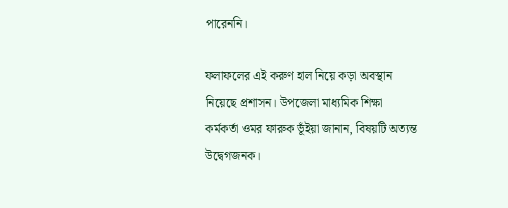পারেননি।

ফলাফলের এই করুণ হাল নিয়ে কড়া অবস্থান নিয়েছে প্রশাসন। উপজেলা মাধ্যমিক শিক্ষা কর্মকর্তা ওমর ফারুক ভূঁইয়া জানান, বিষয়টি অত্যন্ত উদ্বেগজনক।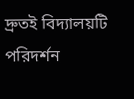দ্রুতই বিদ্যালয়টি পরিদর্শন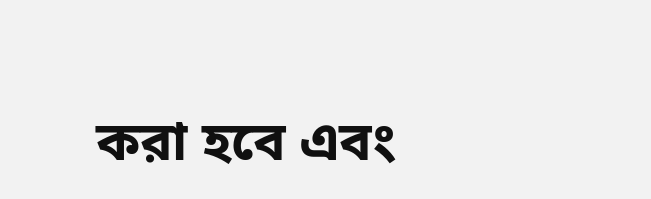করা হবে এবং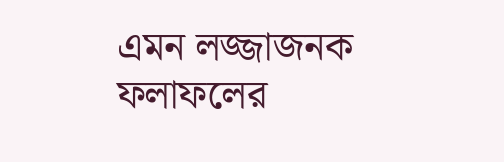এমন লজ্জাজনক ফলাফলের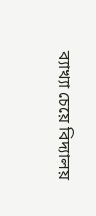ব্যাখ্যা চেয়ে বিদ্যালয়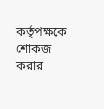কর্তৃপক্ষকে শোকজ করার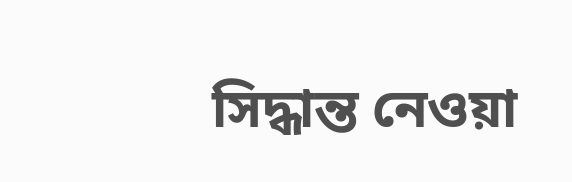সিদ্ধান্ত নেওয়া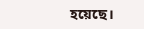হয়েছে।